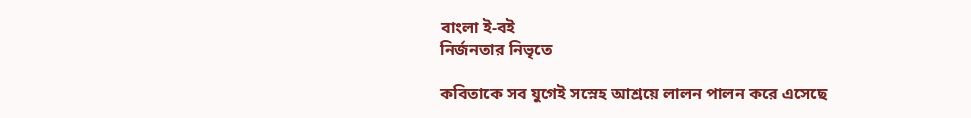বাংলা ই-বই
নির্জনতার নিভৃতে

কবিতাকে সব যুগেই সস্নেহ আশ্রয়ে লালন পালন করে এসেছে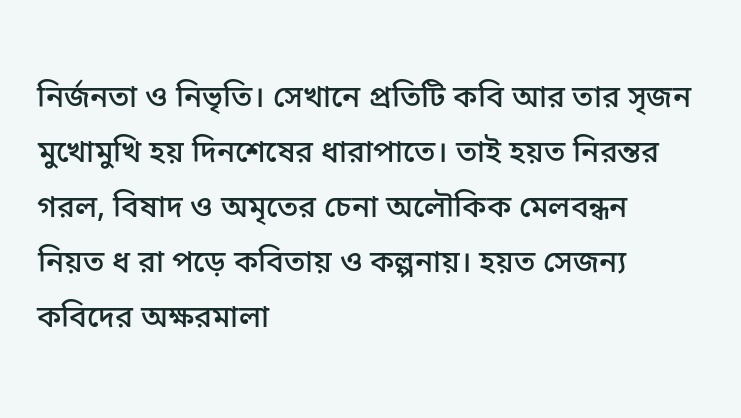নির্জনতা ও নিভৃতি। সেখানে প্রতিটি কবি আর তার সৃজন মুখোমুখি হয় দিনশেষের ধারাপাতে। তাই হয়ত নিরন্তর গরল, বিষাদ ও অমৃতের চেনা অলৌকিক মেলবন্ধন নিয়ত ধ রা পড়ে কবিতায় ও কল্পনায়। হয়ত সেজন্য কবিদের অক্ষরমালা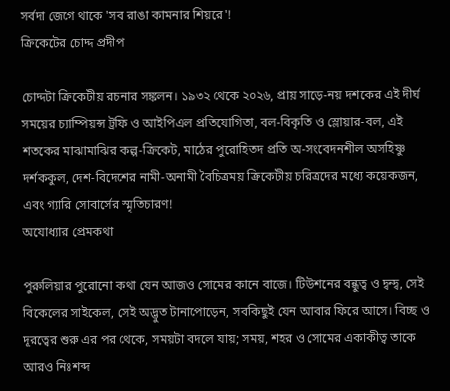সর্বদা জেগে থাকে 'সব রাঙা কামনার শিয়রে'!
ক্রিকেটের চোদ্দ প্রদীপ

চোদ্দটা ক্রিকেটীয় রচনার সঙ্কলন। ১৯৩২ থেকে ২০২৬, প্রায় সাড়ে-নয় দশকের এই দীর্ঘ সময়ের চ্যাম্পিয়ন্স ট্রফি ও আইপিএল প্রতিযোগিতা, বল-বিকৃতি ও স্লোয়ার-বল, এই শতকের মাঝামাঝির কল্প-ক্রিকেট, মাঠের পুরোহিতদ প্রতি অ-সংবেদনশীল অসহিষ্ণু দর্শককুল, দেশ-বিদেশের নামী-অনামী বৈচিত্রময় ক্রিকেটীয় চরিত্রদের মধ্যে কয়েকজন, এবং গ্যারি সোবার্সের স্মৃতিচারণ!
অযোধ্যার প্রেমকথা

পুরুলিয়ার পুরোনো কথা যেন আজও সোমের কানে বাজে। টিউশনের বন্ধুত্ব ও দ্বন্দ্ব, সেই বিকেলের সাইকেল, সেই অদ্ভুত টানাপোড়েন, সবকিছুই যেন আবার ফিরে আসে। বিচ্ছ ও দূরত্বের শুরু এর পর থেকে, সময়টা বদলে যায়; সময়, শহর ও সোমের একাকীত্ব তাকে আরও নিঃশব্দ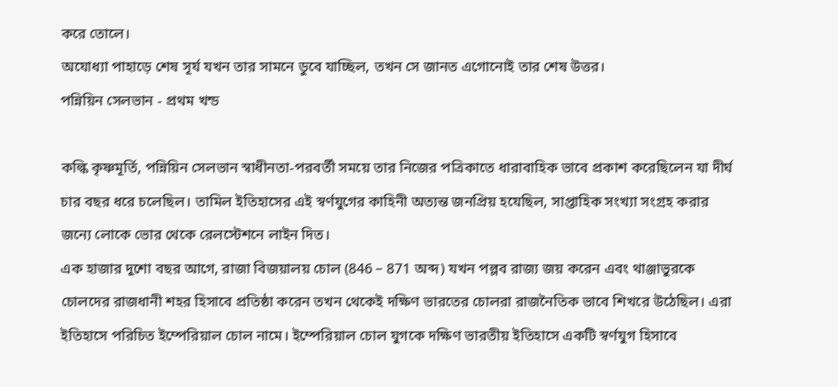করে তোলে।
অযোধ্যা পাহাড়ে শেষ সূর্য যখন তার সামনে ডুবে যাচ্ছিল, তখন সে জানত এগোনোই তার শেষ উত্তর।
পন্নিয়িন সেলভান - প্রথম খন্ড

কল্কি কৃষ্ণমূর্তি, পন্নিয়িন সেলভান স্বাধীনতা-পরবর্তী সময়ে তার নিজের পত্রিকাতে ধারাবাহিক ভাবে প্রকাশ করেছিলেন যা দীর্ঘ চার বছর ধরে চলেছিল। তামিল ইতিহাসের এই স্বর্ণযুগের কাহিনী অত্যন্ত জনপ্রিয় হযেছিল, সাপ্তাহিক সংখ্যা সংগ্রহ করার জন্যে লোকে ভোর থেকে রেলস্টেশনে লাইন দিত।
এক হাজার দুশো বছর আগে, রাজা বিজয়ালয় চোল (846 – 871 অব্দ) যখন পল্লব রাজ্য জয় করেন এবং থাঞ্জাভুরকে চোলদের রাজধানী শহর হিসাবে প্রতিষ্ঠা করেন তখন থেকেই দক্ষিণ ভারতের চোলরা রাজনৈতিক ভাবে শিখরে উঠেছিল। এরা ইতিহাসে পরিচিত ইম্পেরিয়াল চোল নামে। ইম্পেরিয়াল চোল যুগকে দক্ষিণ ভারতীয় ইতিহাসে একটি স্বর্ণযুগ হিসাবে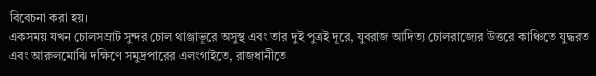বিবেচনা করা হয়।
একসময় যখন চোলসম্রাট সুন্দর চোল থাঞ্জাভূরে অসুস্থ এবং তার দুই পুত্রই দূরে, যুবরাজ আদিত্য চোলরাজ্যের উত্তরে কাঞ্চিতে যুদ্ধরত এবং আরুলমোঝি দক্ষিণে সমুদ্রপারের এলংগাইতে, রাজধানীতে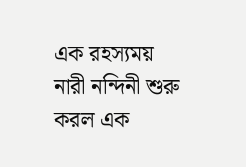এক রহস্যময় নারী নন্দিনী শুরু করল এক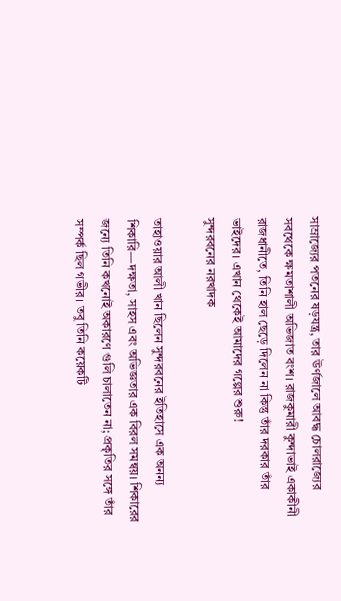সাম্রাজ্যের পতনের ষড়যন্ত্র, তার ঊর্ণজালে আবদ্ধ চোলরাজ্যের সবথেকে ক্ষমতাশালী অভিজাত বংশ। রাজকুমারী কুন্দাভাই একাকীনী রাজধানীতে, তিনি হাল ছেড়ে দিলেন না কিন্তু তাঁর দরকার তাঁর ভাইদের। এখান থেকেই আমাদের গল্পের শুরু!
সুন্দরবনের নরখাদক

তাহাওয়ার আলী খান ছিলেন সুন্দরবনের ইতিহাসে এক অনন্য শিকারি—দক্ষতা, সাহস এবং অভিজ্ঞতার এক বিরল সমন্বয়। শিকারের জন্যে তিনি কখনোই অকারণে গুলি চালাতেন না; প্রকৃতির সঙ্গে তাঁর সম্পর্ক ছিল গভীর। তবু তিনি কয়েকটি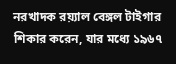নরখাদক রয়্যাল বেঙ্গল টাইগার শিকার করেন, যার মধ্যে ১৯৬৭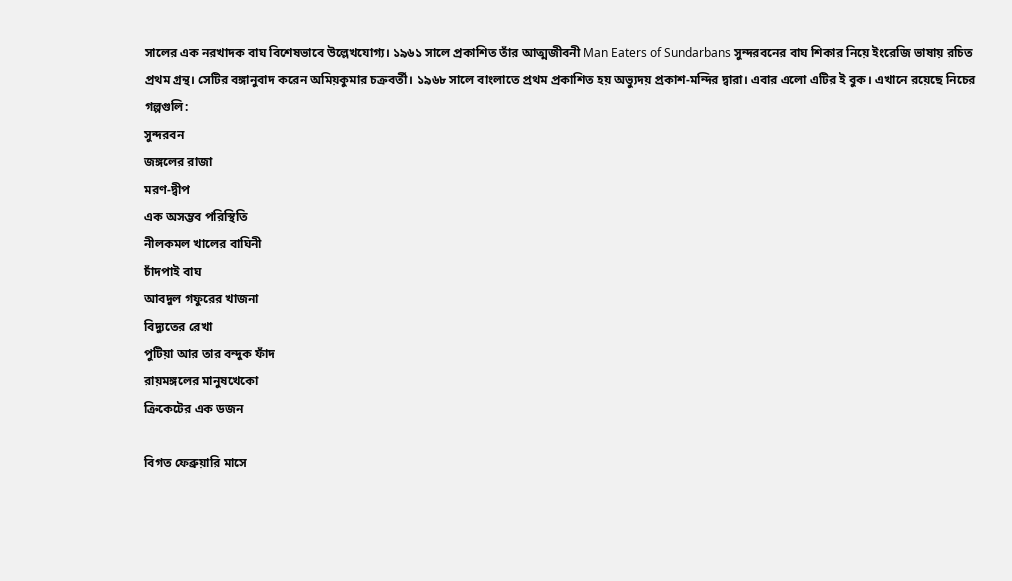সালের এক নরখাদক বাঘ বিশেষভাবে উল্লেখযোগ্য। ১৯৬১ সালে প্রকাশিত তাঁর আত্মজীবনী Man Eaters of Sundarbans সুন্দরবনের বাঘ শিকার নিয়ে ইংরেজি ভাষায় রচিত প্রথম গ্রন্থ। সেটির বঙ্গানুবাদ করেন অমিয়কুমার চক্রবর্তী। ১৯৬৮ সালে বাংলাতে প্রথম প্রকাশিত হয় অভ্যুদয় প্রকাশ-মন্দির দ্বারা। এবার এলো এটির ই বুক। এখানে রয়েছে নিচের গল্পগুলি:
সুন্দরবন
জঙ্গলের রাজা
মরণ-দ্বীপ
এক অসম্ভব পরিস্থিতি
নীলকমল খালের বাঘিনী
চাঁদপাই বাঘ
আবদুল গফুরের খাজনা
বিদ্যুতের রেখা
পুটিয়া আর তার বন্দুক ফাঁদ
রায়মঙ্গলের মানুষখেকো
ক্রিকেটের এক ডজন

বিগত ফেব্রুয়ারি মাসে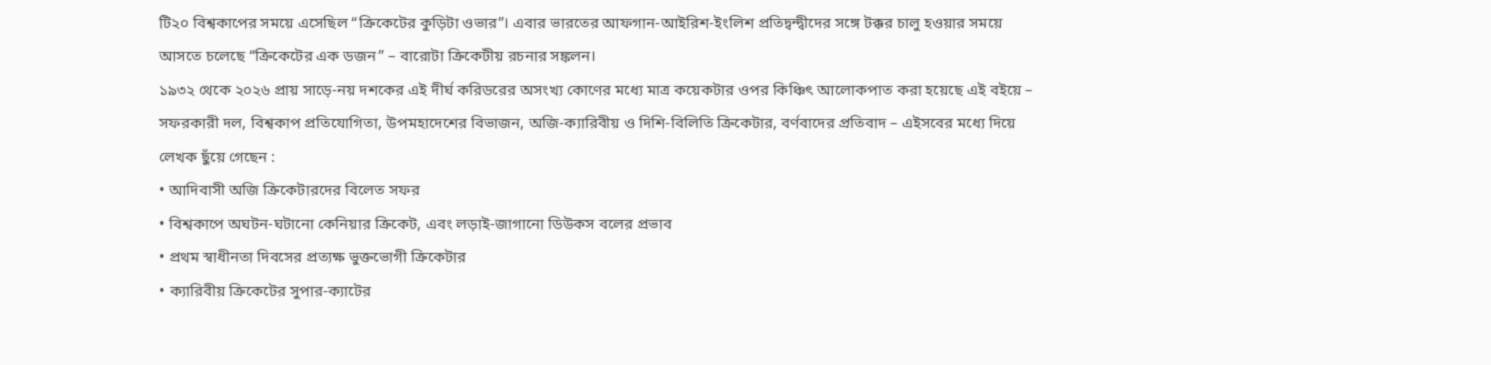টি২০ বিশ্বকাপের সময়ে এসেছিল “ক্রিকেটের কুড়িটা ওভার”। এবার ভারতের আফগান-আইরিশ-ইংলিশ প্রতিদ্বন্দ্বীদের সঙ্গে টক্কর চালু হওয়ার সময়ে আসতে চলেছে “ক্রিকেটের এক ডজন” – বারোটা ক্রিকেটীয় রচনার সঙ্কলন।
১৯৩২ থেকে ২০২৬ প্রায় সাড়ে-নয় দশকের এই দীর্ঘ করিডরের অসংখ্য কোণের মধ্যে মাত্র কয়েকটার ওপর কিঞ্চিৎ আলোকপাত করা হয়েছে এই বইয়ে – সফরকারী দল, বিশ্বকাপ প্রতিযোগিতা, উপমহাদেশের বিভাজন, অজি-ক্যারিবীয় ও দিশি-বিলিতি ক্রিকেটার, বর্ণবাদের প্রতিবাদ – এইসবের মধ্যে দিয়ে লেখক ছুঁয়ে গেছেন :
• আদিবাসী অজি ক্রিকেটারদের বিলেত সফর
• বিশ্বকাপে অঘটন-ঘটানো কেনিয়ার ক্রিকেট, এবং লড়াই-জাগানো ডিউকস বলের প্রভাব
• প্রথম স্বাধীনতা দিবসের প্রত্যক্ষ ভুক্তভোগী ক্রিকেটার
• ক্যারিবীয় ক্রিকেটের সুপার-ক্যাটের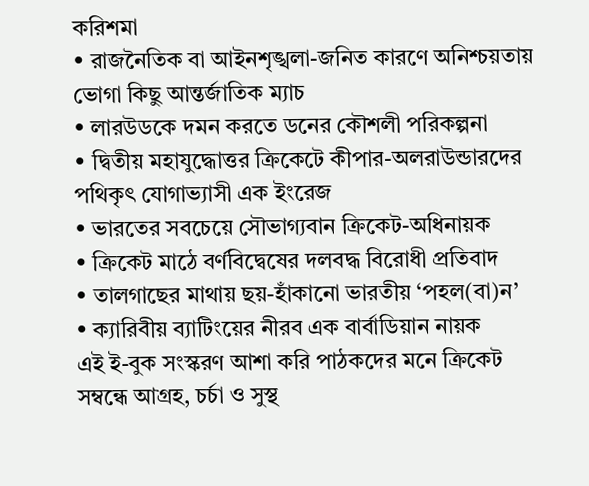করিশমা
• রাজনৈতিক বা আইনশৃঙ্খলা-জনিত কারণে অনিশ্চয়তায় ভোগা কিছু আন্তর্জাতিক ম্যাচ
• লারউডকে দমন করতে ডনের কৌশলী পরিকল্পনা
• দ্বিতীয় মহাযুদ্ধোত্তর ক্রিকেটে কীপার-অলরাউন্ডারদের পথিকৃৎ যোগাভ্যাসী এক ইংরেজ
• ভারতের সবচেয়ে সৌভাগ্যবান ক্রিকেট-অধিনায়ক
• ক্রিকেট মাঠে বর্ণবিদ্বেষের দলবদ্ধ বিরোধী প্রতিবাদ
• তালগাছের মাথায় ছয়-হাঁকানো ভারতীয় ‘পহল(বা)ন’
• ক্যারিবীয় ব্যাটিংয়ের নীরব এক বার্বাডিয়ান নায়ক
এই ই-বুক সংস্করণ আশা করি পাঠকদের মনে ক্রিকেট সম্বন্ধে আগ্রহ, চর্চা ও সুস্থ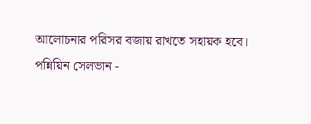আলোচনার পরিসর বজায় রাখতে সহায়ক হবে।
পন্নিয়িন সেলভান -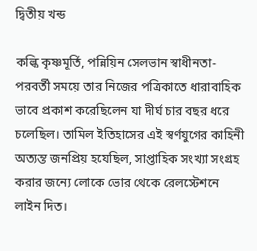দ্বিতীয় খন্ড

কল্কি কৃষ্ণমূর্তি, পন্নিয়িন সেলভান স্বাধীনতা-পরবর্তী সময়ে তার নিজের পত্রিকাতে ধারাবাহিক ভাবে প্রকাশ করেছিলেন যা দীর্ঘ চার বছর ধরে চলেছিল। তামিল ইতিহাসের এই স্বর্ণযুগের কাহিনী অত্যন্ত জনপ্রিয় হযেছিল, সাপ্তাহিক সংখ্যা সংগ্রহ করার জন্যে লোকে ভোর থেকে রেলস্টেশনে লাইন দিত।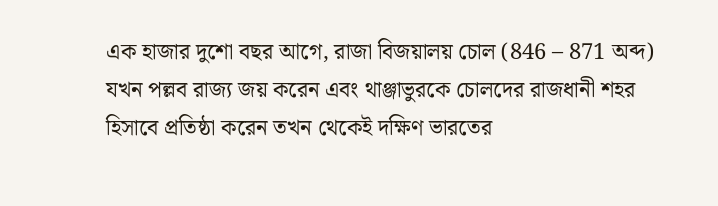এক হাজার দুশো বছর আগে, রাজা বিজয়ালয় চোল (846 – 871 অব্দ) যখন পল্লব রাজ্য জয় করেন এবং থাঞ্জাভুরকে চোলদের রাজধানী শহর হিসাবে প্রতিষ্ঠা করেন তখন থেকেই দক্ষিণ ভারতের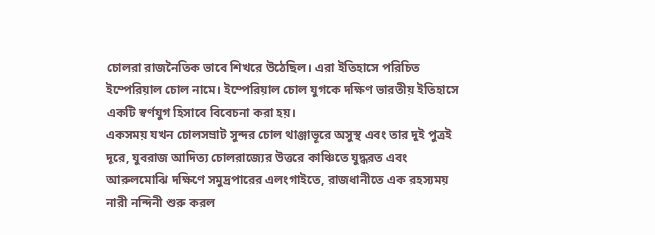চোলরা রাজনৈতিক ভাবে শিখরে উঠেছিল। এরা ইতিহাসে পরিচিত ইম্পেরিয়াল চোল নামে। ইম্পেরিয়াল চোল যুগকে দক্ষিণ ভারতীয় ইতিহাসে একটি স্বর্ণযুগ হিসাবে বিবেচনা করা হয়।
একসময় যখন চোলসম্রাট সুন্দর চোল থাঞ্জাভূরে অসুস্থ এবং তার দুই পুত্রই দূরে, যুবরাজ আদিত্য চোলরাজ্যের উত্তরে কাঞ্চিতে যুদ্ধরত এবং আরুলমোঝি দক্ষিণে সমুদ্রপারের এলংগাইতে, রাজধানীতে এক রহস্যময় নারী নন্দিনী শুরু করল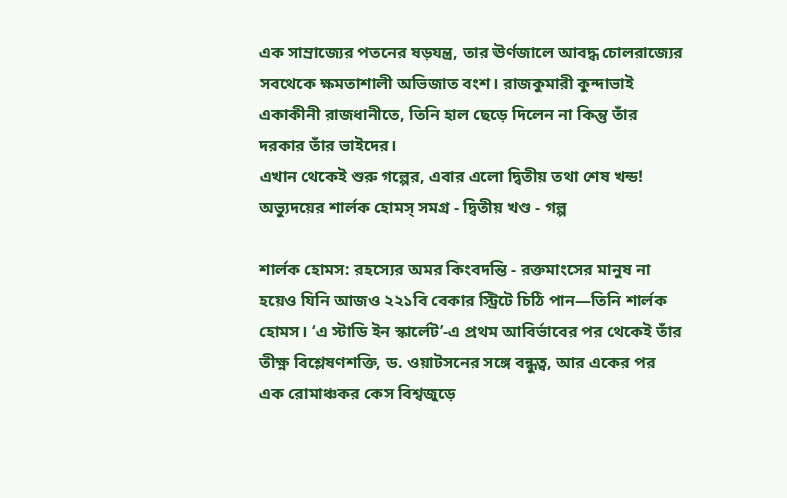এক সাম্রাজ্যের পতনের ষড়যন্ত্র, তার ঊর্ণজালে আবদ্ধ চোলরাজ্যের সবথেকে ক্ষমতাশালী অভিজাত বংশ। রাজকুমারী কুন্দাভাই একাকীনী রাজধানীতে, তিনি হাল ছেড়ে দিলেন না কিন্তু তাঁর দরকার তাঁর ভাইদের।
এখান থেকেই শুরু গল্পের, এবার এলো দ্বিতীয় তথা শেষ খন্ড!
অভ্যুদয়ের শার্লক হোমস্ সমগ্র - দ্বিতীয় খণ্ড - গল্প

শার্লক হোমস: রহস্যের অমর কিংবদন্তি - রক্তমাংসের মানুষ না হয়েও যিনি আজও ২২১বি বেকার স্ট্রিটে চিঠি পান—তিনি শার্লক হোমস। ‘এ স্টাডি ইন স্কার্লেট’-এ প্রথম আবির্ভাবের পর থেকেই তাঁর তীক্ষ্ণ বিশ্লেষণশক্তি, ড. ওয়াটসনের সঙ্গে বন্ধুত্ব, আর একের পর এক রোমাঞ্চকর কেস বিশ্বজুড়ে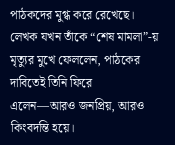পাঠকদের মুগ্ধ করে রেখেছে। লেখক যখন তাঁকে “শেষ মামলা”-য় মৃত্যুর মুখে ফেললেন, পাঠকের দাবিতেই তিনি ফিরে এলেন—আরও জনপ্রিয়, আরও কিংবদন্তি হয়ে।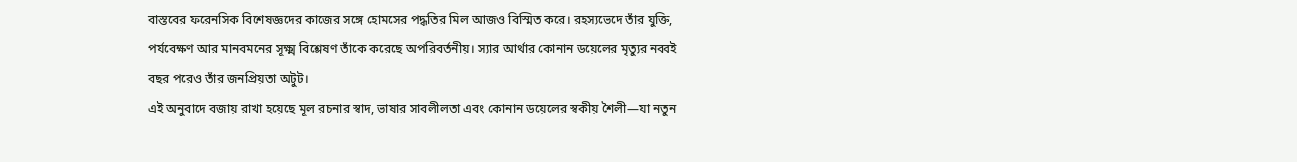বাস্তবের ফরেনসিক বিশেষজ্ঞদের কাজের সঙ্গে হোমসের পদ্ধতির মিল আজও বিস্মিত করে। রহস্যভেদে তাঁর যুক্তি, পর্যবেক্ষণ আর মানবমনের সূক্ষ্ম বিশ্লেষণ তাঁকে করেছে অপরিবর্তনীয়। স্যার আর্থার কোনান ডয়েলের মৃত্যুর নব্বই বছর পরেও তাঁর জনপ্রিয়তা অটুট।
এই অনুবাদে বজায় রাখা হয়েছে মূল রচনার স্বাদ, ভাষার সাবলীলতা এবং কোনান ডয়েলের স্বকীয় শৈলী—যা নতুন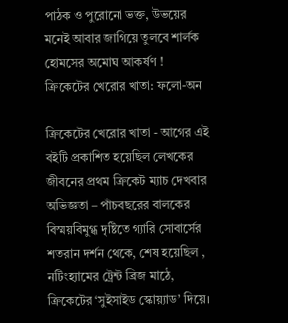পাঠক ও পুরোনো ভক্ত, উভয়ের মনেই আবার জাগিয়ে তুলবে শার্লক হোমসের অমোঘ আকর্ষণ !
ক্রিকেটের খেরোর খাতা: ফলো-অন

ক্রিকেটের খেরোর খাতা - আগের এই বইটি প্রকাশিত হয়েছিল লেখকের জীবনের প্রথম ক্রিকেট ম্যাচ দেখবার অভিজ্ঞতা – পাঁচবছরের বালকের বিস্ময়বিমুগ্ধ দৃষ্টিতে গ্যারি সোবার্সের শতরান দর্শন থেকে, শেষ হয়েছিল , নটিংহ্যামের ট্রেন্ট ব্রিজ মাঠে, ক্রিকেটের ‘সুইসাইড স্কোয়্যাড’ দিয়ে।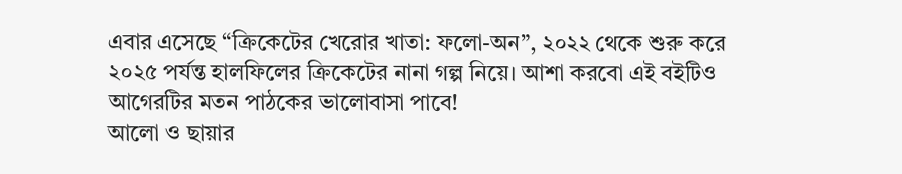এবার এসেছে “ক্রিকেটের খেরোর খাতা: ফলো-অন”, ২০২২ থেকে শুরু করে ২০২৫ পর্যন্ত হালফিলের ক্রিকেটের নানা গল্প নিয়ে। আশা করবো এই বইটিও আগেরটির মতন পাঠকের ভালোবাসা পাবে!
আলো ও ছায়ার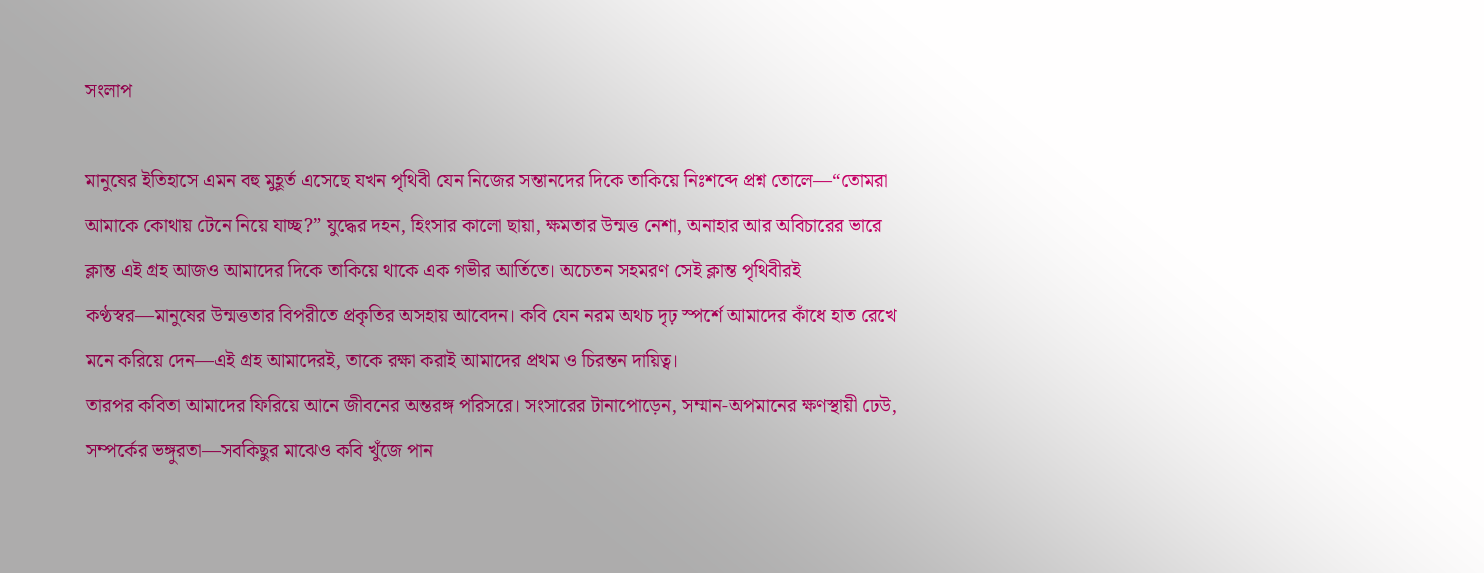সংলাপ

মানুষের ইতিহাসে এমন বহু মুহূর্ত এসেছে যখন পৃথিবী যেন নিজের সন্তানদের দিকে তাকিয়ে নিঃশব্দে প্রশ্ন তোলে—“তোমরা আমাকে কোথায় টেনে নিয়ে যাচ্ছ?” যুদ্ধের দহন, হিংসার কালো ছায়া, ক্ষমতার উন্মত্ত নেশা, অনাহার আর অবিচারের ভারে ক্লান্ত এই গ্রহ আজও আমাদের দিকে তাকিয়ে থাকে এক গভীর আর্তিতে। অচেতন সহমরণ সেই ক্লান্ত পৃথিবীরই কণ্ঠস্বর—মানুষের উন্মত্ততার বিপরীতে প্রকৃতির অসহায় আবেদন। কবি যেন নরম অথচ দৃঢ় স্পর্শে আমাদের কাঁধে হাত রেখে মনে করিয়ে দেন—এই গ্রহ আমাদেরই, তাকে রক্ষা করাই আমাদের প্রথম ও চিরন্তন দায়িত্ব।
তারপর কবিতা আমাদের ফিরিয়ে আনে জীবনের অন্তরঙ্গ পরিসরে। সংসারের টানাপোড়েন, সম্মান-অপমানের ক্ষণস্থায়ী ঢেউ, সম্পর্কের ভঙ্গুরতা—সবকিছুর মাঝেও কবি খুঁজে পান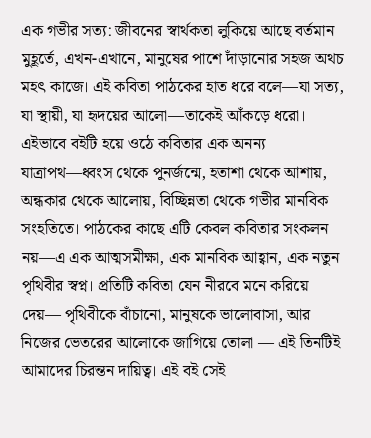এক গভীর সত্য: জীবনের স্বার্থকতা লুকিয়ে আছে বর্তমান মুহূর্তে, এখন-এখানে, মানুষের পাশে দাঁড়ানোর সহজ অথচ মহৎ কাজে। এই কবিতা পাঠকের হাত ধরে বলে—যা সত্য, যা স্থায়ী, যা হৃদয়ের আলো—তাকেই আঁকড়ে ধরো।
এইভাবে বইটি হয়ে ওঠে কবিতার এক অনন্য যাত্রাপথ—ধ্বংস থেকে পুনর্জন্মে, হতাশা থেকে আশায়, অন্ধকার থেকে আলোয়, বিচ্ছিন্নতা থেকে গভীর মানবিক সংহতিতে। পাঠকের কাছে এটি কেবল কবিতার সংকলন নয়—এ এক আত্মসমীক্ষা, এক মানবিক আহ্বান, এক নতুন পৃথিবীর স্বপ্ন। প্রতিটি কবিতা যেন নীরবে মনে করিয়ে দেয়— পৃথিবীকে বাঁচানো, মানুষকে ভালোবাসা, আর নিজের ভেতরের আলোকে জাগিয়ে তোলা — এই তিনটিই আমাদের চিরন্তন দায়িত্ব। এই বই সেই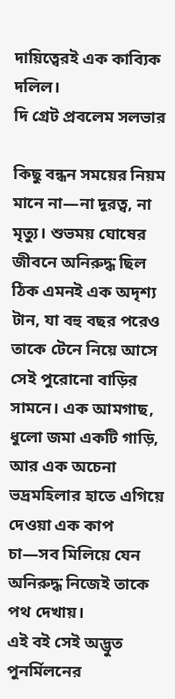দায়িত্বেরই এক কাব্যিক দলিল।
দি গ্রেট প্রবলেম সলভার

কিছু বন্ধন সময়ের নিয়ম মানে না—না দূরত্ব, না মৃত্যু। শুভময় ঘোষের জীবনে অনিরুদ্ধ ছিল ঠিক এমনই এক অদৃশ্য টান, যা বহু বছর পরেও তাকে টেনে নিয়ে আসে সেই পুরোনো বাড়ির সামনে। এক আমগাছ, ধুলো জমা একটি গাড়ি, আর এক অচেনা ভদ্রমহিলার হাতে এগিয়ে দেওয়া এক কাপ চা—সব মিলিয়ে যেন অনিরুদ্ধ নিজেই তাকে পথ দেখায়।
এই বই সেই অদ্ভুত পুনর্মিলনের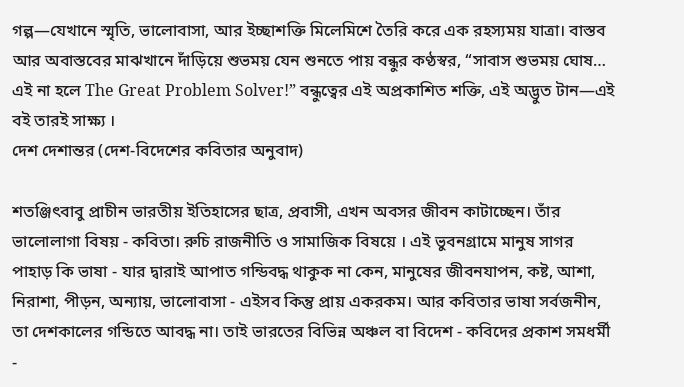গল্প—যেখানে স্মৃতি, ভালোবাসা, আর ইচ্ছাশক্তি মিলেমিশে তৈরি করে এক রহস্যময় যাত্রা। বাস্তব আর অবাস্তবের মাঝখানে দাঁড়িয়ে শুভময় যেন শুনতে পায় বন্ধুর কণ্ঠস্বর, “সাবাস শুভময় ঘোষ… এই না হলে The Great Problem Solver!” বন্ধুত্বের এই অপ্রকাশিত শক্তি, এই অদ্ভুত টান—এই বই তারই সাক্ষ্য ।
দেশ দেশান্তর (দেশ-বিদেশের কবিতার অনুবাদ)

শতঞ্জিৎবাবু প্রাচীন ভারতীয় ইতিহাসের ছাত্র, প্রবাসী, এখন অবসর জীবন কাটাচ্ছেন। তাঁর ভালোলাগা বিষয় - কবিতা। রুচি রাজনীতি ও সামাজিক বিষয়ে । এই ভুবনগ্রামে মানুষ সাগর পাহাড় কি ভাষা - যার দ্বারাই আপাত গন্ডিবদ্ধ থাকুক না কেন, মানুষের জীবনযাপন, কষ্ট, আশা, নিরাশা, পীড়ন, অন্যায়, ভালোবাসা - এইসব কিন্তু প্রায় একরকম। আর কবিতার ভাষা সর্বজনীন, তা দেশকালের গন্ডিতে আবদ্ধ না। তাই ভারতের বিভিন্ন অঞ্চল বা বিদেশ - কবিদের প্রকাশ সমধর্মী -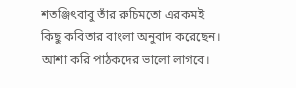শতঞ্জিৎবাবু তাঁর রুচিমতো এরকমই কিছু কবিতার বাংলা অনুবাদ করেছেন। আশা করি পাঠকদের ভালো লাগবে।